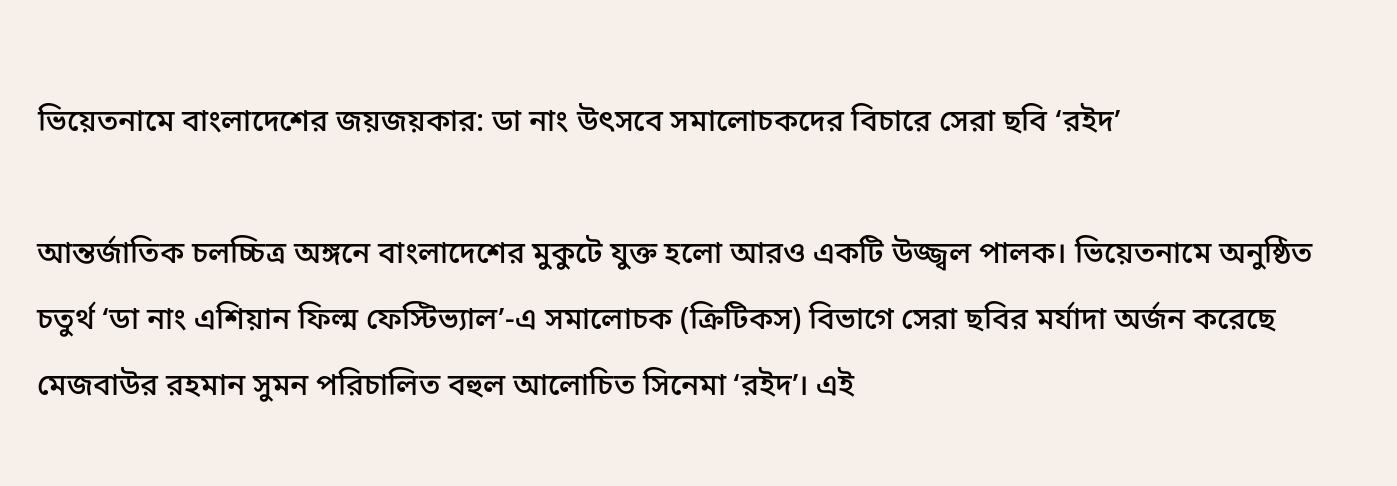ভিয়েতনামে বাংলাদেশের জয়জয়কার: ডা নাং উৎসবে সমালোচকদের বিচারে সেরা ছবি ‘রইদ’

আন্তর্জাতিক চলচ্চিত্র অঙ্গনে বাংলাদেশের মুকুটে যুক্ত হলো আরও একটি উজ্জ্বল পালক। ভিয়েতনামে অনুষ্ঠিত চতুর্থ ‘ডা নাং এশিয়ান ফিল্ম ফেস্টিভ্যাল’-এ সমালোচক (ক্রিটিকস) বিভাগে সেরা ছবির মর্যাদা অর্জন করেছে মেজবাউর রহমান সুমন পরিচালিত বহুল আলোচিত সিনেমা ‘রইদ’। এই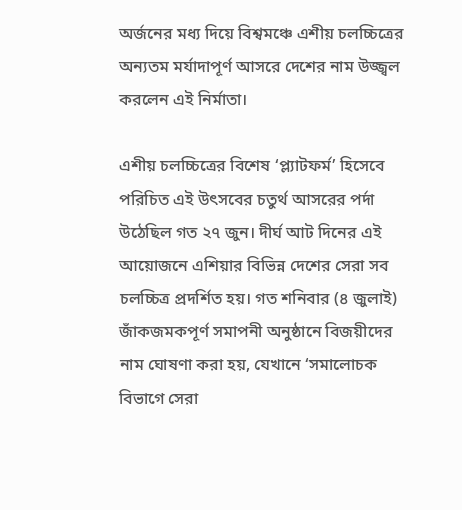অর্জনের মধ্য দিয়ে বিশ্বমঞ্চে এশীয় চলচ্চিত্রের অন্যতম মর্যাদাপূর্ণ আসরে দেশের নাম উজ্জ্বল করলেন এই নির্মাতা।

এশীয় চলচ্চিত্রের বিশেষ ‘প্ল্যাটফর্ম’ হিসেবে পরিচিত এই উৎসবের চতুর্থ আসরের পর্দা উঠেছিল গত ২৭ জুন। দীর্ঘ আট দিনের এই আয়োজনে এশিয়ার বিভিন্ন দেশের সেরা সব চলচ্চিত্র প্রদর্শিত হয়। গত শনিবার (৪ জুলাই) জাঁকজমকপূর্ণ সমাপনী অনুষ্ঠানে বিজয়ীদের নাম ঘোষণা করা হয়, যেখানে ‘সমালোচক বিভাগে সেরা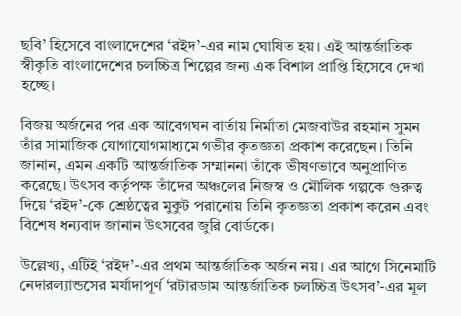ছবি’ হিসেবে বাংলাদেশের ‘রইদ’-এর নাম ঘোষিত হয়। এই আন্তর্জাতিক স্বীকৃতি বাংলাদেশের চলচ্চিত্র শিল্পের জন্য এক বিশাল প্রাপ্তি হিসেবে দেখা হচ্ছে।

বিজয় অর্জনের পর এক আবেগঘন বার্তায় নির্মাতা মেজবাউর রহমান সুমন তাঁর সামাজিক যোগাযোগমাধ্যমে গভীর কৃতজ্ঞতা প্রকাশ করেছেন। তিনি জানান, এমন একটি আন্তর্জাতিক সম্মাননা তাঁকে ভীষণভাবে অনুপ্রাণিত করেছে। উৎসব কর্তৃপক্ষ তাঁদের অঞ্চলের নিজস্ব ও মৌলিক গল্পকে গুরুত্ব দিয়ে ‘রইদ’-কে শ্রেষ্ঠত্বের মুকুট পরানোয় তিনি কৃতজ্ঞতা প্রকাশ করেন এবং বিশেষ ধন্যবাদ জানান উৎসবের জুরি বোর্ডকে।

উল্লেখ্য, এটিই ‘রইদ’-এর প্রথম আন্তর্জাতিক অর্জন নয়। এর আগে সিনেমাটি নেদারল্যান্ডসের মর্যাদাপূর্ণ ‘রটারডাম আন্তর্জাতিক চলচ্চিত্র উৎসব’-এর মূল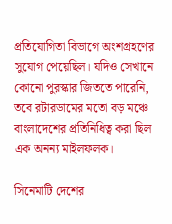প্রতিযোগিতা বিভাগে অংশগ্রহণের সুযোগ পেয়েছিল। যদিও সেখানে কোনো পুরস্কার জিততে পারেনি, তবে রটারডামের মতো বড় মঞ্চে বাংলাদেশের প্রতিনিধিত্ব করা ছিল এক অনন্য মাইলফলক।

সিনেমাটি দেশের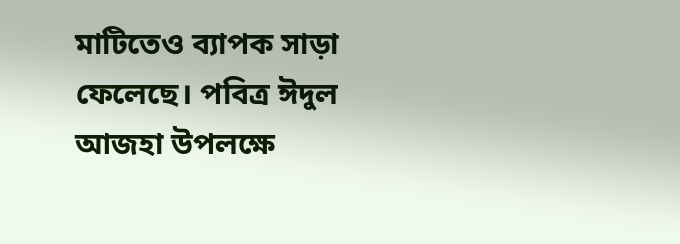মাটিতেও ব্যাপক সাড়া ফেলেছে। পবিত্র ঈদুল আজহা উপলক্ষে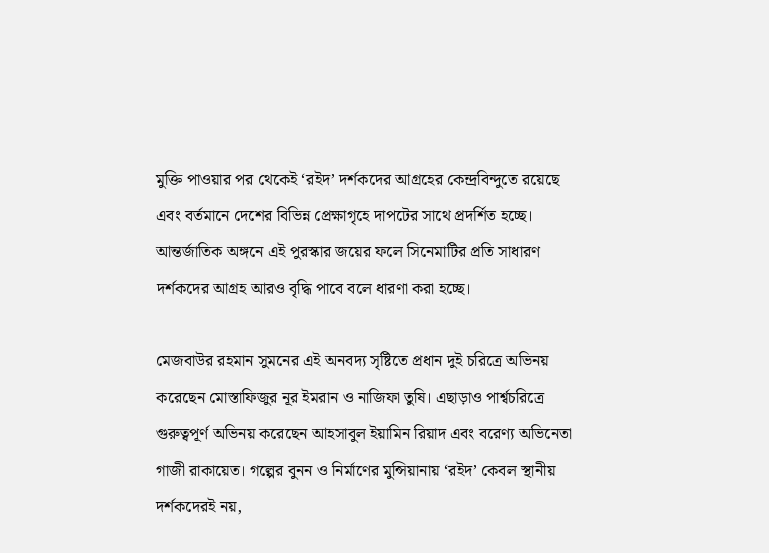মুক্তি পাওয়ার পর থেকেই ‘রইদ’ দর্শকদের আগ্রহের কেন্দ্রবিন্দুতে রয়েছে এবং বর্তমানে দেশের বিভিন্ন প্রেক্ষাগৃহে দাপটের সাথে প্রদর্শিত হচ্ছে। আন্তর্জাতিক অঙ্গনে এই পুরস্কার জয়ের ফলে সিনেমাটির প্রতি সাধারণ দর্শকদের আগ্রহ আরও বৃদ্ধি পাবে বলে ধারণা করা হচ্ছে।

মেজবাউর রহমান সুমনের এই অনবদ্য সৃষ্টিতে প্রধান দুই চরিত্রে অভিনয় করেছেন মোস্তাফিজুর নূর ইমরান ও নাজিফা তুষি। এছাড়াও পার্শ্বচরিত্রে গুরুত্বপূর্ণ অভিনয় করেছেন আহসাবুল ইয়ামিন রিয়াদ এবং বরেণ্য অভিনেতা গাজী রাকায়েত। গল্পের বুনন ও নির্মাণের মুন্সিয়ানায় ‘রইদ’ কেবল স্থানীয় দর্শকদেরই নয়,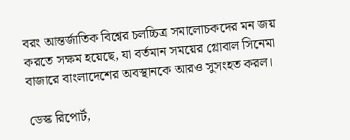বরং আন্তর্জাতিক বিশ্বের চলচ্চিত্র সমালোচকদের মন জয় করতে সক্ষম হয়েছে, যা বর্তমান সময়ের গ্লোবাল সিনেমা বাজারে বাংলাদেশের অবস্থানকে আরও সুসংহত করল।

ডেস্ক রিপোর্ট,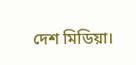দেশ মিডিয়া।